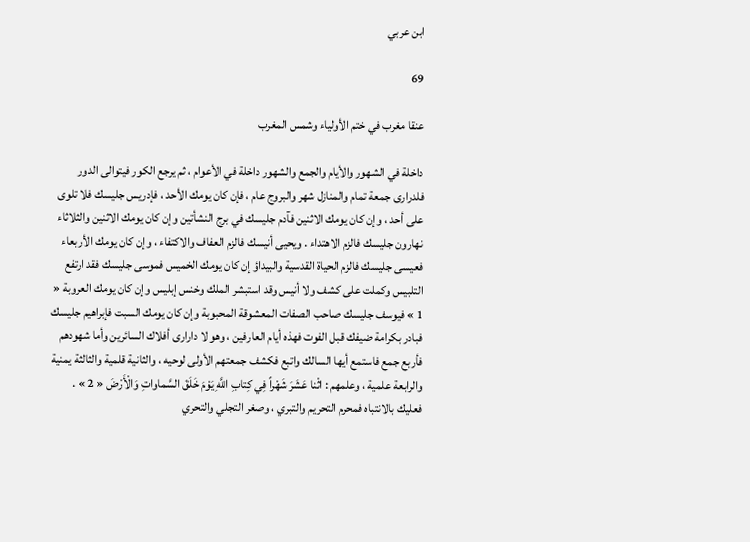ابن عربي

69

عنقا مغرب في ختم الأولياء وشمس المغرب

داخلة في الشهور والأيام والجمع والشهور داخلة في الأعوام ، ثم يرجع الكور فيتوالى الدور فلدرارى جمعة تمام والمنازل شهر والبروج عام ، فإن كان يومك الأحد ، فإدريس جليسك فلا تلوى على أحد ، وإن كان يومك الاثنين فآدم جليسك في برج النشأتين وإن كان يومك الاثنين والثلاثاء نهارون جليسك فالزم الاهتداء . ويحيى أنيسك فالزم العفاف والاكتفاء ، وإن كان يومك الأربعاء فعيسى جليسك فالزم الحياة القدسية والبيداؤ إن كان يومك الخميس فموسى جليسك فقد ارتفع التلبيس وكملت على كشف ولا أنيس وقد استبشر الملك وخنس إبليس وإن كان يومك العروبة « 1 » فيوسف جليسك صاحب الصفات المعشوقة المحبوبة وإن كان يومك السبت فإبراهيم جليسك فبادر بكرامة ضيفك قبل الفوت فهذه أيام العارفين ، وهو لا دارارى أفلاك السائرين وأما شهودهم فأربع جمع فاستمع أيها السالك واتبع فكشف جمعتهم الأولى لوحيه ، والثانية قلمية والثالثة يمنية والرابعة علمية ، وعلمهم : اثْنا عَشَرَ شَهْراً فِي كِتابِ اللَّهِ يَوْمَ خَلَقَ السَّماواتِ وَالْأَرْضَ « 2 » . فعليك بالانتباه فمحرم التحريم والتبري ، وصغر التجلي والتحري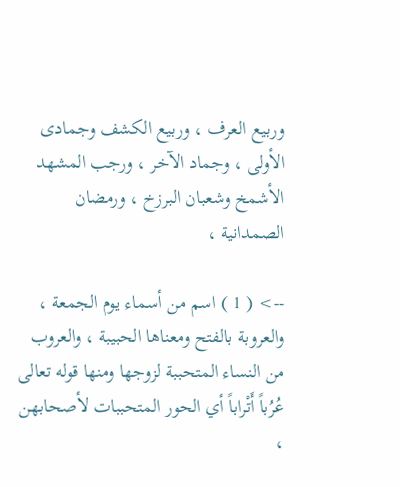وربيع العرف ، وربيع الكشف وجمادى الأولى ، وجماد الآخر ، ورجب المشهد الأشمخ وشعبان البرزخ ، ورمضان الصمدانية ،

--> ( 1 ) اسم من أسماء يوم الجمعة ، والعروبة بالفتح ومعناها الحبيبة ، والعروب من النساء المتحببة لزوجها ومنها قوله تعالى عُرُباً أَتْراباً أي الحور المتحببات لأصحابهن ،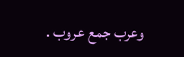وعرب جمع عروب .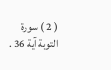( 2 ) سورة التوبة آية 36 .